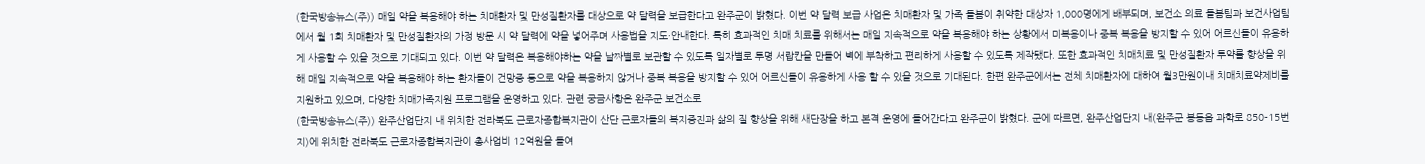(한국방송뉴스(주)) 매일 약을 복용해야 하는 치매환자 및 만성질환자를 대상으로 약 달력을 보급한다고 완주군이 밝혔다. 이번 약 달력 보급 사업은 치매환자 및 가족 돌봄이 취약한 대상자 1,000명에게 배부되며, 보건소 의료 돌봄팀과 보건사업팀에서 월 1회 치매환자 및 만성질환자의 가정 방문 시 약 달력에 약을 넣어주며 사용법을 지도·안내한다. 특히 효과적인 치매 치료를 위해서는 매일 지속적으로 약을 복용해야 하는 상황에서 미복용이나 중복 복용을 방지할 수 있어 어르신들이 유용하게 사용할 수 있을 것으로 기대되고 있다. 이번 약 달력은 복용해야하는 약을 날짜별로 보관할 수 있도록 일자별로 투명 서랍칸을 만들어 벽에 부착하고 편리하게 사용할 수 있도록 제작됐다. 또한 효과적인 치매치료 및 만성질환자 투약률 향상을 위해 매일 지속적으로 약을 복용해야 하는 환자들이 건망증 등으로 약을 복용하지 않거나 중복 복용을 방지할 수 있어 어르신들이 유용하게 사용 할 수 있을 것으로 기대된다. 한편 완주군에서는 전체 치매환자에 대하여 월3만원이내 치매치료약제비를 지원하고 있으며, 다양한 치매가족지원 프로그램을 운영하고 있다. 관련 궁금사항은 완주군 보건소로
(한국방송뉴스(주)) 완주산업단지 내 위치한 전라북도 근로자종합복지관이 산단 근로자들의 복지증진과 삶의 질 향상을 위해 새단장을 하고 본격 운영에 들어간다고 완주군이 밝혔다. 군에 따르면, 완주산업단지 내(완주군 봉동읍 과학로 850-15번지)에 위치한 전라북도 근로자종합복지관이 총사업비 12억원을 들여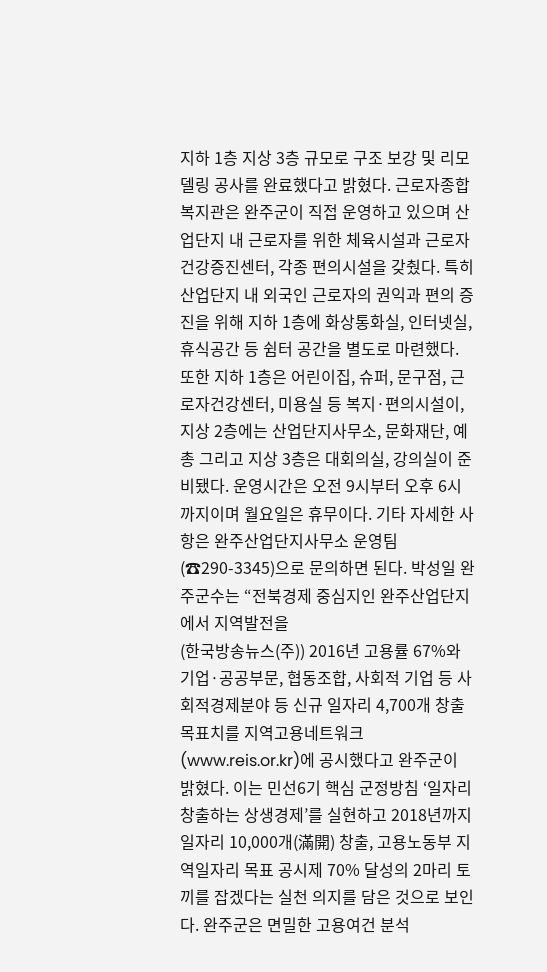지하 1층 지상 3층 규모로 구조 보강 및 리모델링 공사를 완료했다고 밝혔다. 근로자종합복지관은 완주군이 직접 운영하고 있으며 산업단지 내 근로자를 위한 체육시설과 근로자 건강증진센터, 각종 편의시설을 갖췄다. 특히 산업단지 내 외국인 근로자의 권익과 편의 증진을 위해 지하 1층에 화상통화실, 인터넷실, 휴식공간 등 쉼터 공간을 별도로 마련했다. 또한 지하 1층은 어린이집, 슈퍼, 문구점, 근로자건강센터, 미용실 등 복지·편의시설이, 지상 2층에는 산업단지사무소, 문화재단, 예총 그리고 지상 3층은 대회의실, 강의실이 준비됐다. 운영시간은 오전 9시부터 오후 6시까지이며 월요일은 휴무이다. 기타 자세한 사항은 완주산업단지사무소 운영팀 (☎290-3345)으로 문의하면 된다. 박성일 완주군수는 “전북경제 중심지인 완주산업단지에서 지역발전을
(한국방송뉴스(주)) 2016년 고용률 67%와 기업·공공부문, 협동조합, 사회적 기업 등 사회적경제분야 등 신규 일자리 4,700개 창출 목표치를 지역고용네트워크(www.reis.or.kr)에 공시했다고 완주군이 밝혔다. 이는 민선6기 핵심 군정방침 ‘일자리 창출하는 상생경제’를 실현하고 2018년까지 일자리 10,000개(滿開) 창출, 고용노동부 지역일자리 목표 공시제 70% 달성의 2마리 토끼를 잡겠다는 실천 의지를 담은 것으로 보인다. 완주군은 면밀한 고용여건 분석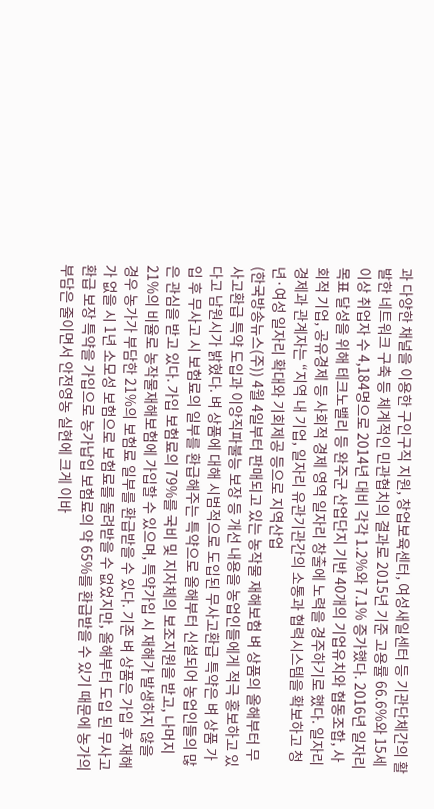과 다양한 채널을 이용한 구인구직 지원, 창업보육센터, 여성새일센터 등 기관단체간의 활발한 네트워크 구축 등 체계적인 민관협치의 결과로 2015년 기준 고용률 66.6%와 15세 이상 취업자 수 4,184명으로 2014년 대비 각각 1.2%와 7.1% 증가했다. 2016년 일자리 목표 달성을 위해 테크노밸리 등 완주군 산업단지 기반 40개의 기업유치와 협동조합, 사회적 기업, 공유경제 등 사회적 경제 영역 일자리 창출에 노력을 경주하기로 했다. 일자리경제과 관계자는 “지역 내 기업, 일자리 유관기관간의 소통과 협력시스템을 확보하고 청년·여성 일자리 확대와 기회제공 등으로 지역산업
(한국방송뉴스(주)) 4월 4일부터 판매되고 있는 농작물 재해보험 벼 상품의 올해부터 무사고환급 특약 도입과 이앙직파불능 보장 등 개선 내용을 농업인들에게 적극 홍보하고 있다고 남원시가 밝혔다. 벼 상품에 대해 시범적으로 도입된 무사고환급 특약은 벼 상품 가입 후 무사고 시 보험료의 일부를 환급해주는 특약으로 올해부터 신설되어 농업인들의 많은 관심을 받고 있다. 가입 보험료의 79%를 국비 및 지자체의 보조지원을 받고, 나머지 21%의 비율로 농작물재해보험에 가입할 수 있으며, 특약가입 시 재해가 발생하지 않을 경우 농가가 부담한 21%의 보험료 일부를 환급받을 수 있다. 기존 벼 상품은 가입 후 재해가 없을 시 1년 소모성 보험으로 보험료를 돌려받을 수 없었지만, 올해부터 도입 된 무사고 환급 보장 특약을 가입으로 농가납입 보험료의 약 65%를 환급받을 수 있기 때문에 농가의 부담은 줄이면서 안전영농 실현에 크게 이바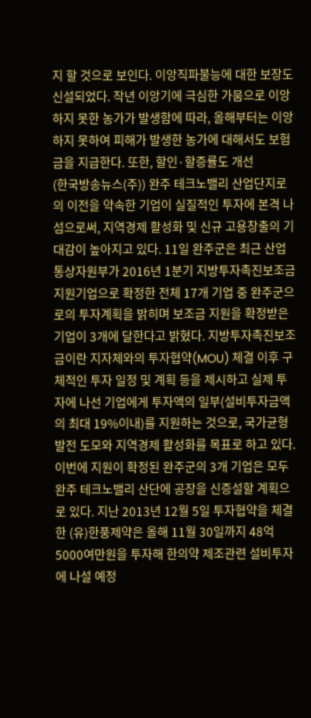지 할 것으로 보인다. 이앙직파불능에 대한 보장도 신설되었다. 작년 이앙기에 극심한 가뭄으로 이앙하지 못한 농가가 발생함에 따라, 올해부터는 이앙하지 못하여 피해가 발생한 농가에 대해서도 보험금을 지급한다. 또한, 할인·할증률도 개선
(한국방송뉴스(주)) 완주 테크노밸리 산업단지로의 이전을 약속한 기업이 실질적인 투자에 본격 나섬으로써, 지역경제 활성화 및 신규 고용창출의 기대감이 높아지고 있다. 11일 완주군은 최근 산업통상자원부가 2016년 1분기 지방투자촉진보조금 지원기업으로 확정한 전체 17개 기업 중 완주군으로의 투자계획을 밝히며 보조금 지원을 확정받은 기업이 3개에 달한다고 밝혔다. 지방투자촉진보조금이란 지자체와의 투자협약(MOU) 체결 이후 구체적인 투자 일정 및 계획 등을 제시하고 실제 투자에 나선 기업에게 투자액의 일부(설비투자금액의 최대 19%이내)를 지원하는 것으로, 국가균형발전 도모와 지역경제 활성화를 목표로 하고 있다. 이번에 지원이 확정된 완주군의 3개 기업은 모두 완주 테크노밸리 산단에 공장을 신증설할 계획으로 있다. 지난 2013년 12월 5일 투자협약을 체결한 (유)한풍제약은 올해 11월 30일까지 48억5000여만원을 투자해 한의약 제조관련 설비투자에 나설 예정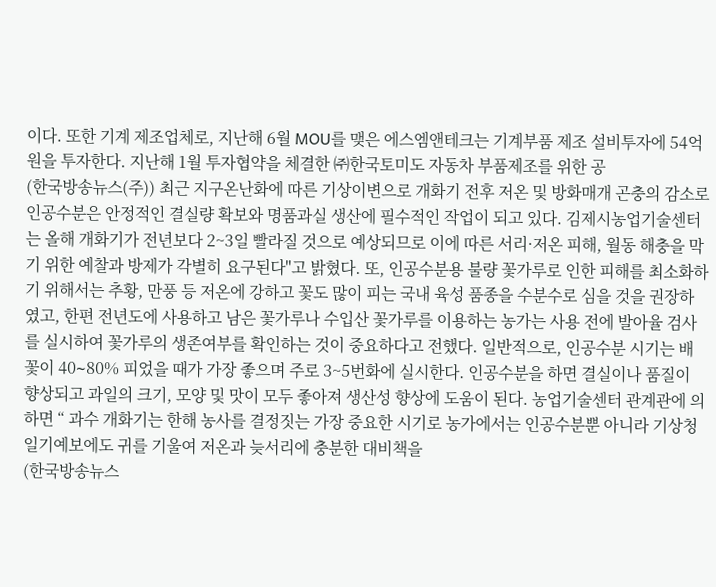이다. 또한 기계 제조업체로, 지난해 6월 MOU를 맺은 에스엠앤테크는 기계부품 제조 설비투자에 54억원을 투자한다. 지난해 1월 투자협약을 체결한 ㈜한국토미도 자동차 부품제조를 위한 공
(한국방송뉴스(주)) 최근 지구온난화에 따른 기상이변으로 개화기 전후 저온 및 방화매개 곤충의 감소로 인공수분은 안정적인 결실량 확보와 명품과실 생산에 필수적인 작업이 되고 있다. 김제시농업기술센터는 올해 개화기가 전년보다 2~3일 빨라질 것으로 예상되므로 이에 따른 서리·저온 피해, 월동 해충을 막기 위한 예찰과 방제가 각별히 요구된다"고 밝혔다. 또, 인공수분용 불량 꽃가루로 인한 피해를 최소화하기 위해서는 추황, 만풍 등 저온에 강하고 꽃도 많이 피는 국내 육성 품종을 수분수로 심을 것을 권장하였고, 한편 전년도에 사용하고 남은 꽃가루나 수입산 꽃가루를 이용하는 농가는 사용 전에 발아율 검사를 실시하여 꽃가루의 생존여부를 확인하는 것이 중요하다고 전했다. 일반적으로, 인공수분 시기는 배꽃이 40∼80% 피었을 때가 가장 좋으며 주로 3~5번화에 실시한다. 인공수분을 하면 결실이나 품질이 향상되고 과일의 크기, 모양 및 맛이 모두 좋아져 생산성 향상에 도움이 된다. 농업기술센터 관계관에 의하면 “ 과수 개화기는 한해 농사를 결정짓는 가장 중요한 시기로 농가에서는 인공수분뿐 아니라 기상청 일기예보에도 귀를 기울여 저온과 늦서리에 충분한 대비책을
(한국방송뉴스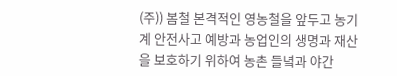(주)) 봄철 본격적인 영농철을 앞두고 농기계 안전사고 예방과 농업인의 생명과 재산을 보호하기 위하여 농촌 들녘과 야간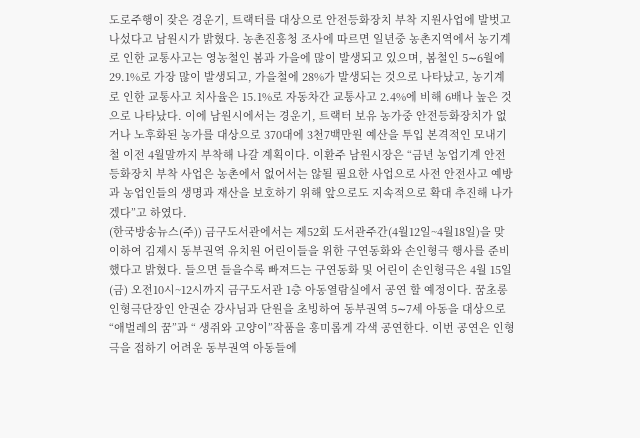도로주행이 잦은 경운기, 트랙터를 대상으로 안전등화장치 부착 지원사업에 발벗고 나섰다고 남원시가 밝혔다. 농촌진흥청 조사에 따르면 일년중 농촌지역에서 농기계로 인한 교통사고는 영농철인 봄과 가을에 많이 발생되고 있으며, 봄철인 5∼6월에 29.1%로 가장 많이 발생되고, 가을철에 28%가 발생되는 것으로 나타났고, 농기계로 인한 교통사고 치사율은 15.1%로 자동차간 교통사고 2.4%에 비해 6배나 높은 것으로 나타났다. 이에 남원시에서는 경운기, 트랙터 보유 농가중 안전등화장치가 없거나 노후화된 농가를 대상으로 370대에 3천7백만원 예산을 투입 본격적인 모내기철 이전 4월말까지 부착해 나갈 계획이다. 이환주 남원시장은 “금년 농업기계 안전등화장치 부착 사업은 농촌에서 없어서는 않될 필요한 사업으로 사전 안전사고 예방과 농업인들의 생명과 재산을 보호하기 위해 앞으로도 지속적으로 확대 추진해 나가겠다”고 하였다.
(한국방송뉴스(주)) 금구도서관에서는 제52회 도서관주간(4월12일~4월18일)을 맞이하여 김제시 동부권역 유치원 어린이들을 위한 구연동화와 손인형극 행사를 준비했다고 밝혔다. 들으면 들을수록 빠져드는 구연동화 및 어린이 손인형극은 4월 15일(금) 오전10시~12시까지 금구도서관 1층 아동열람실에서 공연 할 예정이다. 꿈초롱 인형극단장인 안권순 강사님과 단원을 초빙하여 동부권역 5∼7세 아동을 대상으로 “애벌레의 꿈”과 “ 생쥐와 고양이”작품을 흥미롭게 각색 공연한다. 이번 공연은 인형극을 접하기 어려운 동부권역 아동들에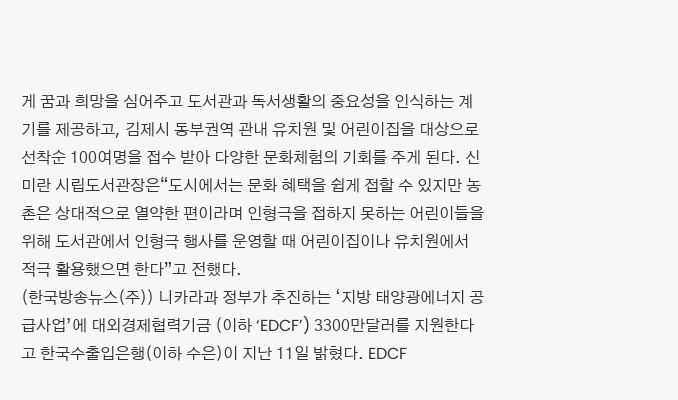게 꿈과 희망을 심어주고 도서관과 독서생활의 중요성을 인식하는 계기를 제공하고, 김제시 동부권역 관내 유치원 및 어린이집을 대상으로 선착순 100여명을 접수 받아 다양한 문화체험의 기회를 주게 된다. 신미란 시립도서관장은“도시에서는 문화 혜택을 쉽게 접할 수 있지만 농촌은 상대적으로 열약한 편이라며 인형극을 접하지 못하는 어린이들을 위해 도서관에서 인형극 행사를 운영할 때 어린이집이나 유치원에서 적극 활용했으면 한다”고 전했다.
(한국방송뉴스(주)) 니카라과 정부가 추진하는 ‘지방 태양광에너지 공급사업’에 대외경제협력기금 (이하 ‘EDCF’) 3300만달러를 지원한다고 한국수출입은행(이하 수은)이 지난 11일 밝혔다. EDCF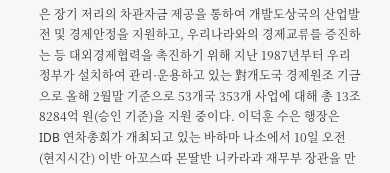은 장기 저리의 차관자금 제공을 통하여 개발도상국의 산업발전 및 경제안정을 지원하고, 우리나라와의 경제교류를 증진하는 등 대외경제협력을 촉진하기 위해 지난 1987년부터 우리 정부가 설치하여 관리·운용하고 있는 對개도국 경제원조 기금으로 올해 2월말 기준으로 53개국 353개 사업에 대해 총 13조8284억 원(승인 기준)을 지원 중이다. 이덕훈 수은 행장은 IDB 연차총회가 개최되고 있는 바하마 나소에서 10일 오전(현지시간) 이반 아꼬스따 몬딸반 니카라과 재무부 장관을 만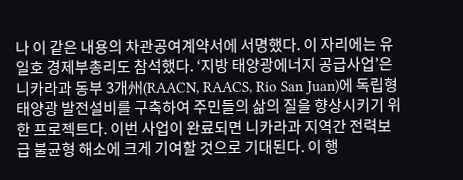나 이 같은 내용의 차관공여계약서에 서명했다. 이 자리에는 유일호 경제부총리도 참석했다. ‘지방 태양광에너지 공급사업’은 니카라과 동부 3개州(RAACN, RAACS, Rio San Juan)에 독립형 태양광 발전설비를 구축하여 주민들의 삶의 질을 향상시키기 위한 프로젝트다. 이번 사업이 완료되면 니카라과 지역간 전력보급 불균형 해소에 크게 기여할 것으로 기대된다. 이 행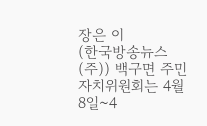장은 이
(한국방송뉴스(주)) 백구면 주민자치위원회는 4월 8일~4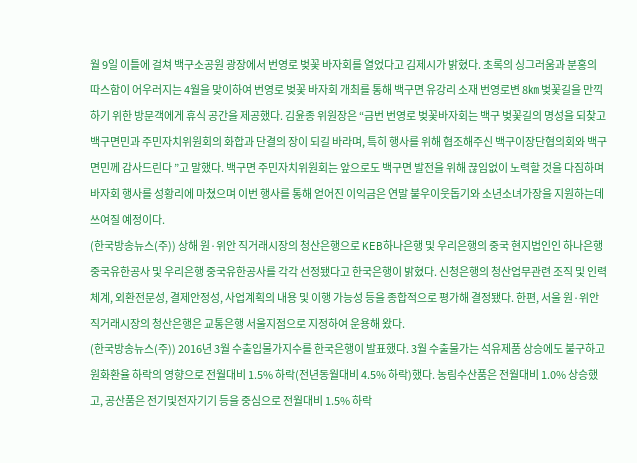월 9일 이틀에 걸쳐 백구소공원 광장에서 번영로 벚꽃 바자회를 열었다고 김제시가 밝혔다. 초록의 싱그러움과 분홍의 따스함이 어우러지는 4월을 맞이하여 번영로 벚꽃 바자회 개최를 통해 백구면 유강리 소재 번영로변 8㎞ 벚꽃길을 만끽하기 위한 방문객에게 휴식 공간을 제공했다. 김윤종 위원장은 “금번 번영로 벚꽃바자회는 백구 벚꽃길의 명성을 되찾고 백구면민과 주민자치위원회의 화합과 단결의 장이 되길 바라며, 특히 행사를 위해 협조해주신 백구이장단협의회와 백구면민께 감사드린다 ”고 말했다. 백구면 주민자치위원회는 앞으로도 백구면 발전을 위해 끊임없이 노력할 것을 다짐하며 바자회 행사를 성황리에 마쳤으며 이번 행사를 통해 얻어진 이익금은 연말 불우이웃돕기와 소년소녀가장을 지원하는데 쓰여질 예정이다.
(한국방송뉴스(주)) 상해 원·위안 직거래시장의 청산은행으로 KEB하나은행 및 우리은행의 중국 현지법인인 하나은행 중국유한공사 및 우리은행 중국유한공사를 각각 선정됐다고 한국은행이 밝혔다. 신청은행의 청산업무관련 조직 및 인력체계, 외환전문성, 결제안정성, 사업계획의 내용 및 이행 가능성 등을 종합적으로 평가해 결정됐다. 한편, 서울 원·위안 직거래시장의 청산은행은 교통은행 서울지점으로 지정하여 운용해 왔다.
(한국방송뉴스(주)) 2016년 3월 수출입물가지수를 한국은행이 발표했다. 3월 수출물가는 석유제품 상승에도 불구하고 원화환율 하락의 영향으로 전월대비 1.5% 하락(전년동월대비 4.5% 하락)했다. 농림수산품은 전월대비 1.0% 상승했고, 공산품은 전기및전자기기 등을 중심으로 전월대비 1.5% 하락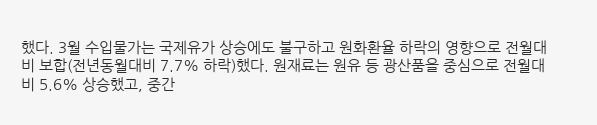했다. 3월 수입물가는 국제유가 상승에도 불구하고 원화환율 하락의 영향으로 전월대비 보합(전년동월대비 7.7% 하락)했다. 원재료는 원유 등 광산품을 중심으로 전월대비 5.6% 상승했고, 중간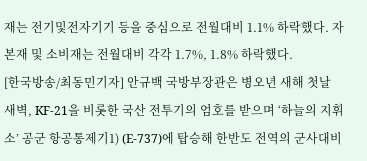재는 전기및전자기기 등을 중심으로 전월대비 1.1% 하락했다. 자본재 및 소비재는 전월대비 각각 1.7%, 1.8% 하락했다.
[한국방송/최동민기자] 안규백 국방부장관은 병오년 새해 첫날 새벽, KF-21을 비롯한 국산 전투기의 엄호를 받으며 ‘하늘의 지휘소’ 공군 항공통제기1) (E-737)에 탑승해 한반도 전역의 군사대비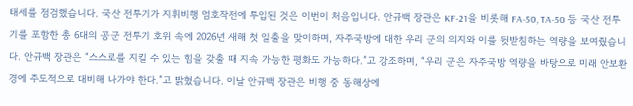태세를 점검했습니다. 국산 전투기가 지휘비행 엄호작전에 투입된 것은 이번이 처음입니다. 안규백 장관은 KF-21을 비롯해 FA-50, TA-50 등 국산 전투기를 포함한 총 6대의 공군 전투기 호위 속에 2026년 새해 첫 일출을 맞이하며, 자주국방에 대한 우리 군의 의지와 이를 뒷받침하는 역량을 보여줬습니다. 안규백 장관은 “스스로를 지킬 수 있는 힘을 갖출 때 지속 가능한 평화도 가능하다.”고 강조하며, “우리 군은 자주국방 역량을 바탕으로 미래 안보환경에 주도적으로 대비해 나가야 한다.”고 밝혔습니다. 이날 안규백 장관은 비행 중 동해상에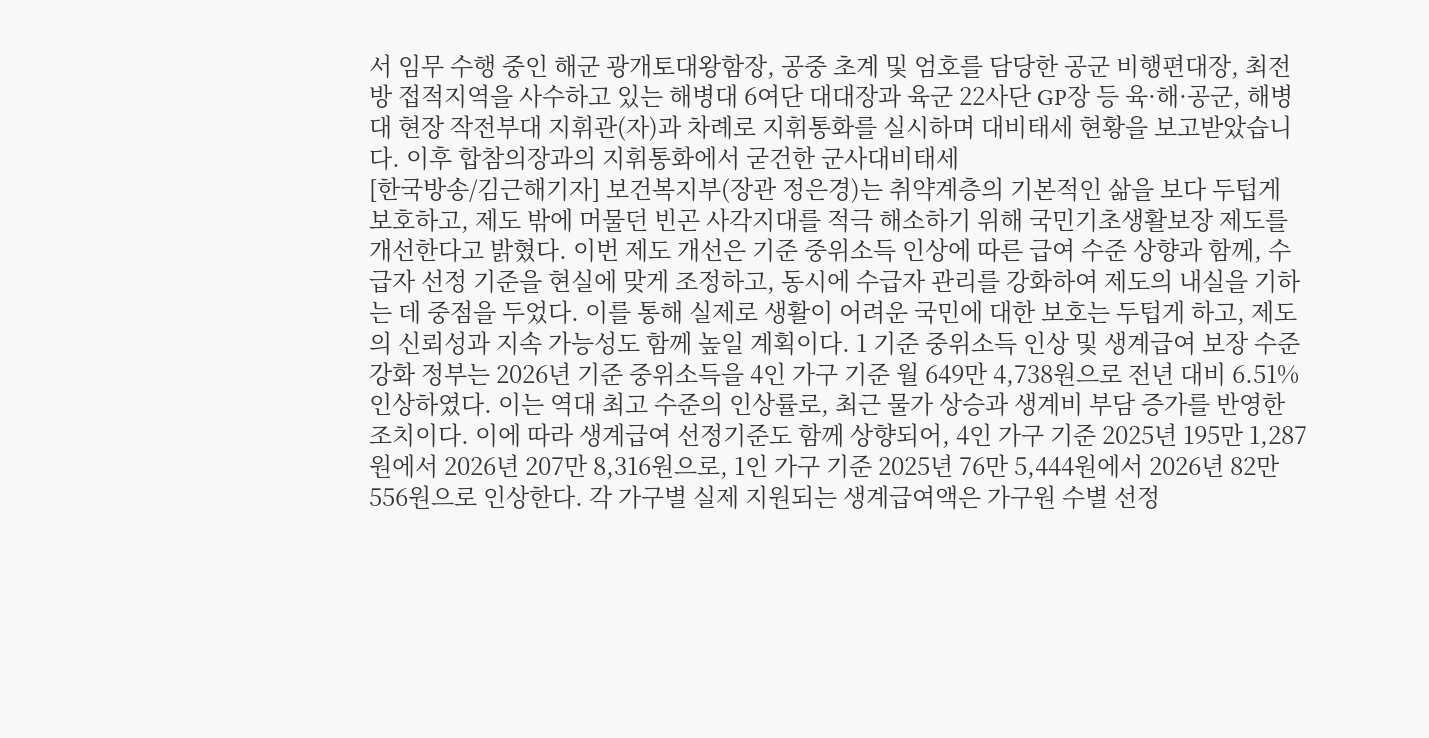서 임무 수행 중인 해군 광개토대왕함장, 공중 초계 및 엄호를 담당한 공군 비행편대장, 최전방 접적지역을 사수하고 있는 해병대 6여단 대대장과 육군 22사단 GP장 등 육·해·공군, 해병대 현장 작전부대 지휘관(자)과 차례로 지휘통화를 실시하며 대비태세 현황을 보고받았습니다. 이후 합참의장과의 지휘통화에서 굳건한 군사대비태세
[한국방송/김근해기자] 보건복지부(장관 정은경)는 취약계층의 기본적인 삶을 보다 두텁게 보호하고, 제도 밖에 머물던 빈곤 사각지대를 적극 해소하기 위해 국민기초생활보장 제도를 개선한다고 밝혔다. 이번 제도 개선은 기준 중위소득 인상에 따른 급여 수준 상향과 함께, 수급자 선정 기준을 현실에 맞게 조정하고, 동시에 수급자 관리를 강화하여 제도의 내실을 기하는 데 중점을 두었다. 이를 통해 실제로 생활이 어려운 국민에 대한 보호는 두텁게 하고, 제도의 신뢰성과 지속 가능성도 함께 높일 계획이다. 1 기준 중위소득 인상 및 생계급여 보장 수준 강화 정부는 2026년 기준 중위소득을 4인 가구 기준 월 649만 4,738원으로 전년 대비 6.51% 인상하였다. 이는 역대 최고 수준의 인상률로, 최근 물가 상승과 생계비 부담 증가를 반영한 조치이다. 이에 따라 생계급여 선정기준도 함께 상향되어, 4인 가구 기준 2025년 195만 1,287원에서 2026년 207만 8,316원으로, 1인 가구 기준 2025년 76만 5,444원에서 2026년 82만 556원으로 인상한다. 각 가구별 실제 지원되는 생계급여액은 가구원 수별 선정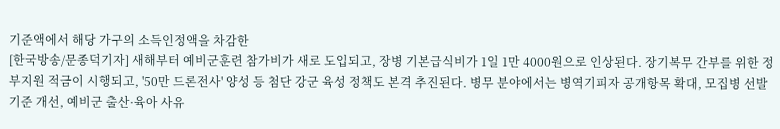기준액에서 해당 가구의 소득인정액을 차감한
[한국방송/문종덕기자] 새해부터 예비군훈련 참가비가 새로 도입되고, 장병 기본급식비가 1일 1만 4000원으로 인상된다. 장기복무 간부를 위한 정부지원 적금이 시행되고, '50만 드론전사' 양성 등 첨단 강군 육성 정책도 본격 추진된다. 병무 분야에서는 병역기피자 공개항목 확대, 모집병 선발 기준 개선, 예비군 출산·육아 사유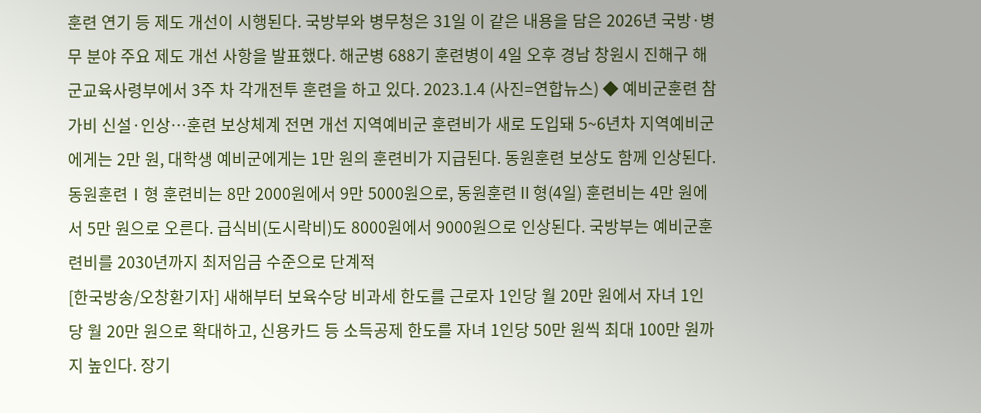훈련 연기 등 제도 개선이 시행된다. 국방부와 병무청은 31일 이 같은 내용을 담은 2026년 국방·병무 분야 주요 제도 개선 사항을 발표했다. 해군병 688기 훈련병이 4일 오후 경남 창원시 진해구 해군교육사령부에서 3주 차 각개전투 훈련을 하고 있다. 2023.1.4 (사진=연합뉴스) ◆ 예비군훈련 참가비 신설·인상…훈련 보상체계 전면 개선 지역예비군 훈련비가 새로 도입돼 5~6년차 지역예비군에게는 2만 원, 대학생 예비군에게는 1만 원의 훈련비가 지급된다. 동원훈련 보상도 함께 인상된다. 동원훈련Ⅰ형 훈련비는 8만 2000원에서 9만 5000원으로, 동원훈련Ⅱ형(4일) 훈련비는 4만 원에서 5만 원으로 오른다. 급식비(도시락비)도 8000원에서 9000원으로 인상된다. 국방부는 예비군훈련비를 2030년까지 최저임금 수준으로 단계적
[한국방송/오창환기자] 새해부터 보육수당 비과세 한도를 근로자 1인당 월 20만 원에서 자녀 1인당 월 20만 원으로 확대하고, 신용카드 등 소득공제 한도를 자녀 1인당 50만 원씩 최대 100만 원까지 높인다. 장기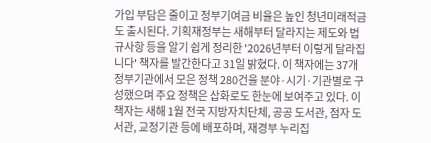가입 부담은 줄이고 정부기여금 비율은 높인 청년미래적금도 출시된다. 기획재정부는 새해부터 달라지는 제도와 법규사항 등을 알기 쉽게 정리한 '2026년부터 이렇게 달라집니다' 책자를 발간한다고 31일 밝혔다. 이 책자에는 37개 정부기관에서 모은 정책 280건을 분야·시기·기관별로 구성했으며 주요 정책은 삽화로도 한눈에 보여주고 있다. 이 책자는 새해 1월 전국 지방자치단체, 공공 도서관, 점자 도서관, 교정기관 등에 배포하며, 재경부 누리집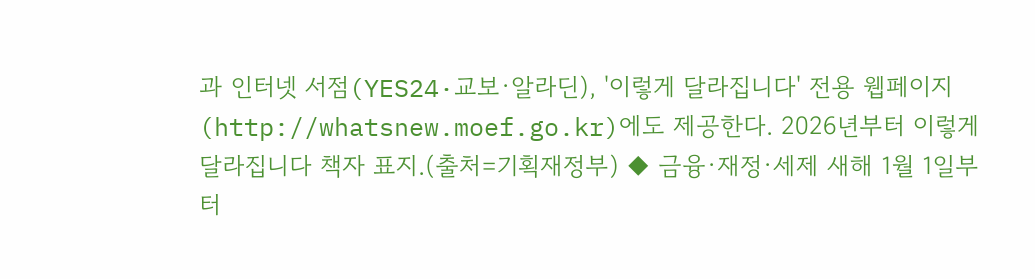과 인터넷 서점(YES24·교보·알라딘), '이렇게 달라집니다' 전용 웹페이지(http://whatsnew.moef.go.kr)에도 제공한다. 2026년부터 이렇게 달라집니다 책자 표지.(출처=기획재정부) ◆ 금융·재정·세제 새해 1월 1일부터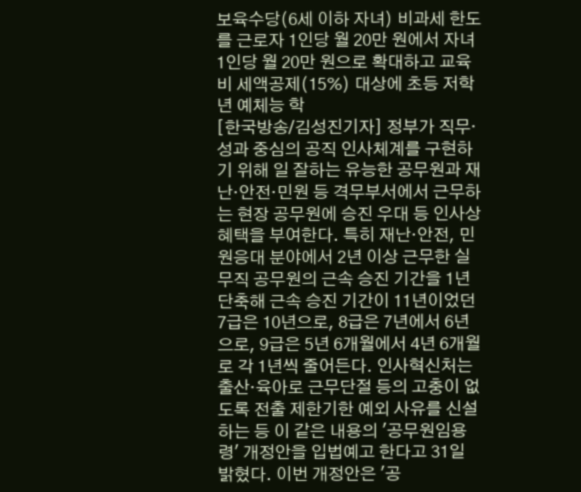보육수당(6세 이하 자녀) 비과세 한도를 근로자 1인당 월 20만 원에서 자녀 1인당 월 20만 원으로 확대하고 교육비 세액공제(15%) 대상에 초등 저학년 예체능 학
[한국방송/김성진기자] 정부가 직무·성과 중심의 공직 인사체계를 구현하기 위해 일 잘하는 유능한 공무원과 재난·안전·민원 등 격무부서에서 근무하는 현장 공무원에 승진 우대 등 인사상 혜택을 부여한다. 특히 재난·안전, 민원응대 분야에서 2년 이상 근무한 실무직 공무원의 근속 승진 기간을 1년 단축해 근속 승진 기간이 11년이었던 7급은 10년으로, 8급은 7년에서 6년으로, 9급은 5년 6개월에서 4년 6개월로 각 1년씩 줄어든다. 인사혁신처는 출산·육아로 근무단절 등의 고충이 없도록 전출 제한기한 예외 사유를 신설하는 등 이 같은 내용의 '공무원임용령' 개정안을 입법예고 한다고 31일 밝혔다. 이번 개정안은 '공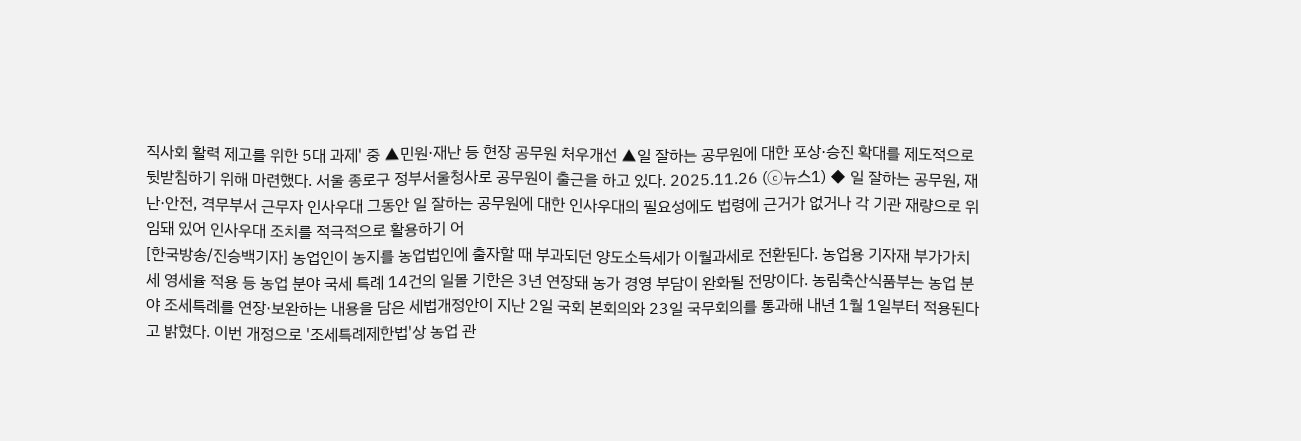직사회 활력 제고를 위한 5대 과제' 중 ▲민원·재난 등 현장 공무원 처우개선 ▲일 잘하는 공무원에 대한 포상·승진 확대를 제도적으로 뒷받침하기 위해 마련했다. 서울 종로구 정부서울청사로 공무원이 출근을 하고 있다. 2025.11.26 (ⓒ뉴스1) ◆ 일 잘하는 공무원, 재난·안전, 격무부서 근무자 인사우대 그동안 일 잘하는 공무원에 대한 인사우대의 필요성에도 법령에 근거가 없거나 각 기관 재량으로 위임돼 있어 인사우대 조치를 적극적으로 활용하기 어
[한국방송/진승백기자] 농업인이 농지를 농업법인에 출자할 때 부과되던 양도소득세가 이월과세로 전환된다. 농업용 기자재 부가가치세 영세율 적용 등 농업 분야 국세 특례 14건의 일몰 기한은 3년 연장돼 농가 경영 부담이 완화될 전망이다. 농림축산식품부는 농업 분야 조세특례를 연장·보완하는 내용을 담은 세법개정안이 지난 2일 국회 본회의와 23일 국무회의를 통과해 내년 1월 1일부터 적용된다고 밝혔다. 이번 개정으로 '조세특례제한법'상 농업 관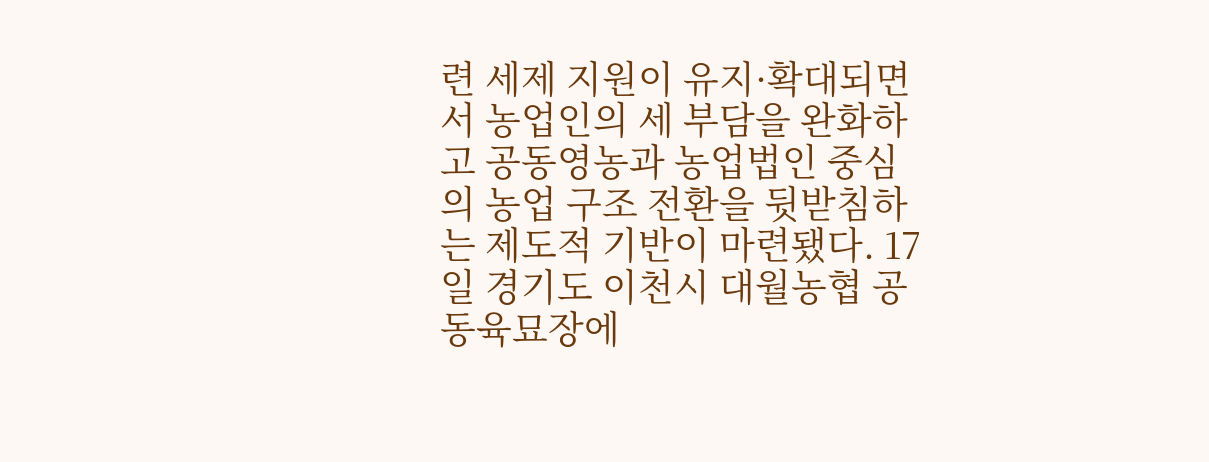련 세제 지원이 유지·확대되면서 농업인의 세 부담을 완화하고 공동영농과 농업법인 중심의 농업 구조 전환을 뒷받침하는 제도적 기반이 마련됐다. 17일 경기도 이천시 대월농협 공동육묘장에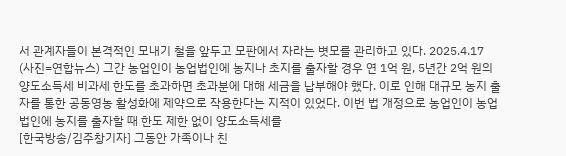서 관계자들이 본격적인 모내기 철을 앞두고 모판에서 자라는 볏모를 관리하고 있다. 2025.4.17 (사진=연합뉴스) 그간 농업인이 농업법인에 농지나 초지를 출자할 경우 연 1억 원, 5년간 2억 원의 양도소득세 비과세 한도를 초과하면 초과분에 대해 세금을 납부해야 했다. 이로 인해 대규모 농지 출자를 통한 공동영농 활성화에 제약으로 작용한다는 지적이 있었다. 이번 법 개정으로 농업인이 농업법인에 농지를 출자할 때 한도 제한 없이 양도소득세를
[한국방송/김주창기자] 그동안 가족이나 친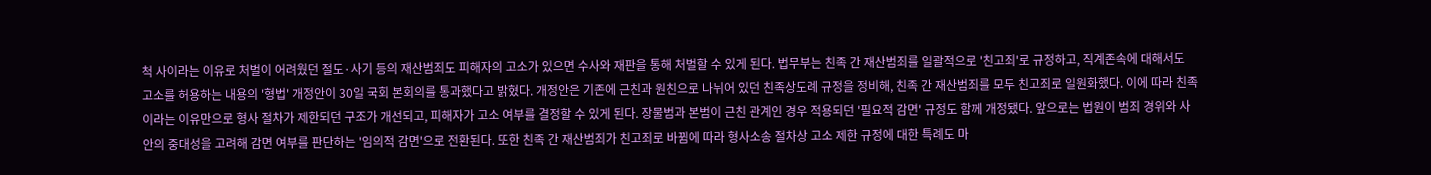척 사이라는 이유로 처벌이 어려웠던 절도·사기 등의 재산범죄도 피해자의 고소가 있으면 수사와 재판을 통해 처벌할 수 있게 된다. 법무부는 친족 간 재산범죄를 일괄적으로 '친고죄'로 규정하고, 직계존속에 대해서도 고소를 허용하는 내용의 '형법' 개정안이 30일 국회 본회의를 통과했다고 밝혔다. 개정안은 기존에 근친과 원친으로 나뉘어 있던 친족상도례 규정을 정비해, 친족 간 재산범죄를 모두 친고죄로 일원화했다. 이에 따라 친족이라는 이유만으로 형사 절차가 제한되던 구조가 개선되고, 피해자가 고소 여부를 결정할 수 있게 된다. 장물범과 본범이 근친 관계인 경우 적용되던 '필요적 감면' 규정도 함께 개정됐다. 앞으로는 법원이 범죄 경위와 사안의 중대성을 고려해 감면 여부를 판단하는 '임의적 감면'으로 전환된다. 또한 친족 간 재산범죄가 친고죄로 바뀜에 따라 형사소송 절차상 고소 제한 규정에 대한 특례도 마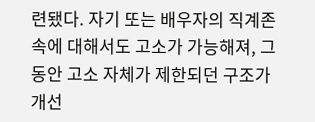련됐다. 자기 또는 배우자의 직계존속에 대해서도 고소가 가능해져, 그동안 고소 자체가 제한되던 구조가 개선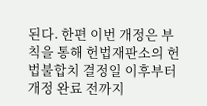된다. 한편 이번 개정은 부칙을 통해 헌법재판소의 헌법불합치 결정일 이후부터 개정 완료 전까지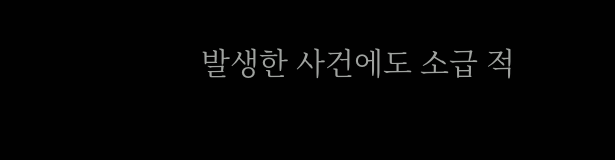발생한 사건에도 소급 적